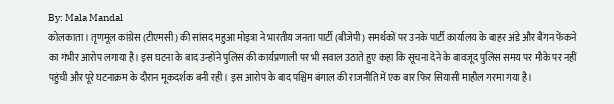By: Mala Mandal
कोलकाता। तृणमूल कांग्रेस (टीएमसी) की सांसद महुआ मोइत्रा ने भारतीय जनता पार्टी (बीजेपी) समर्थकों पर उनके पार्टी कार्यालय के बाहर अंडे और बैंगन फेंकने का गंभीर आरोप लगाया है। इस घटना के बाद उन्होंने पुलिस की कार्यप्रणाली पर भी सवाल उठाते हुए कहा कि सूचना देने के बावजूद पुलिस समय पर मौके पर नहीं पहुंची और पूरे घटनाक्रम के दौरान मूकदर्शक बनी रही। इस आरोप के बाद पश्चिम बंगाल की राजनीति में एक बार फिर सियासी माहौल गरमा गया है।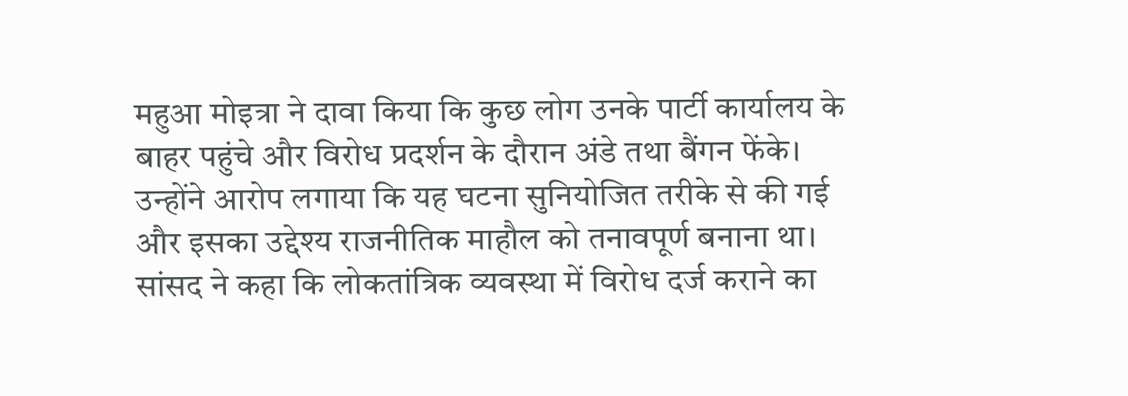महुआ मोइत्रा ने दावा किया कि कुछ लोग उनके पार्टी कार्यालय के बाहर पहुंचे और विरोध प्रदर्शन के दौरान अंडे तथा बैंगन फेंके। उन्होंने आरोप लगाया कि यह घटना सुनियोजित तरीके से की गई और इसका उद्देश्य राजनीतिक माहौल को तनावपूर्ण बनाना था। सांसद ने कहा कि लोकतांत्रिक व्यवस्था में विरोध दर्ज कराने का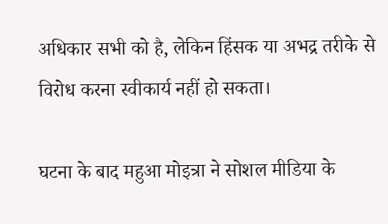अधिकार सभी को है, लेकिन हिंसक या अभद्र तरीके से विरोध करना स्वीकार्य नहीं हो सकता।

घटना के बाद महुआ मोइत्रा ने सोशल मीडिया के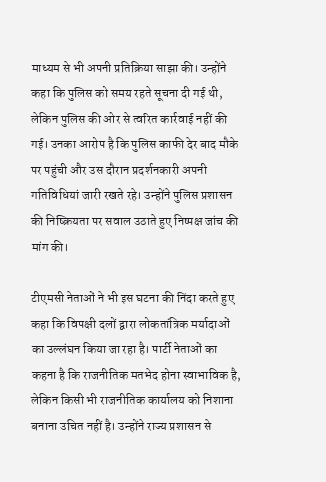माध्यम से भी अपनी प्रतिक्रिया साझा की। उन्होंने कहा कि पुलिस को समय रहते सूचना दी गई थी, लेकिन पुलिस की ओर से त्वरित कार्रवाई नहीं की गई। उनका आरोप है कि पुलिस काफी देर बाद मौके पर पहुंची और उस दौरान प्रदर्शनकारी अपनी गतिविधियां जारी रखते रहे। उन्होंने पुलिस प्रशासन की निष्क्रियता पर सवाल उठाते हुए निष्पक्ष जांच की मांग की।

टीएमसी नेताओं ने भी इस घटना की निंदा करते हुए कहा कि विपक्षी दलों द्वारा लोकतांत्रिक मर्यादाओं का उल्लंघन किया जा रहा है। पार्टी नेताओं का कहना है कि राजनीतिक मतभेद होना स्वाभाविक है, लेकिन किसी भी राजनीतिक कार्यालय को निशाना बनाना उचित नहीं है। उन्होंने राज्य प्रशासन से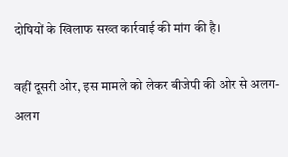दोषियों के खिलाफ सख्त कार्रवाई की मांग की है।

वहीं दूसरी ओर, इस मामले को लेकर बीजेपी की ओर से अलग-अलग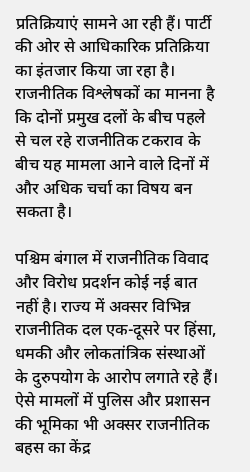प्रतिक्रियाएं सामने आ रही हैं। पार्टी की ओर से आधिकारिक प्रतिक्रिया का इंतजार किया जा रहा है। राजनीतिक विश्लेषकों का मानना है कि दोनों प्रमुख दलों के बीच पहले से चल रहे राजनीतिक टकराव के बीच यह मामला आने वाले दिनों में और अधिक चर्चा का विषय बन सकता है।

पश्चिम बंगाल में राजनीतिक विवाद और विरोध प्रदर्शन कोई नई बात नहीं है। राज्य में अक्सर विभिन्न राजनीतिक दल एक-दूसरे पर हिंसा, धमकी और लोकतांत्रिक संस्थाओं के दुरुपयोग के आरोप लगाते रहे हैं। ऐसे मामलों में पुलिस और प्रशासन की भूमिका भी अक्सर राजनीतिक बहस का केंद्र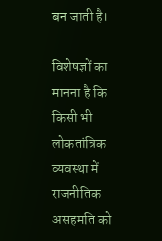बन जाती है।

विशेषज्ञों का मानना है कि किसी भी लोकतांत्रिक व्यवस्था में राजनीतिक असहमति को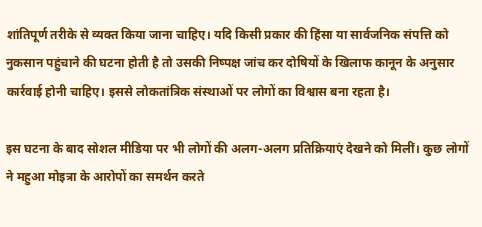शांतिपूर्ण तरीके से व्यक्त किया जाना चाहिए। यदि किसी प्रकार की हिंसा या सार्वजनिक संपत्ति को नुकसान पहुंचाने की घटना होती है तो उसकी निष्पक्ष जांच कर दोषियों के खिलाफ कानून के अनुसार कार्रवाई होनी चाहिए। इससे लोकतांत्रिक संस्थाओं पर लोगों का विश्वास बना रहता है।

इस घटना के बाद सोशल मीडिया पर भी लोगों की अलग-अलग प्रतिक्रियाएं देखने को मिलीं। कुछ लोगों ने महुआ मोइत्रा के आरोपों का समर्थन करते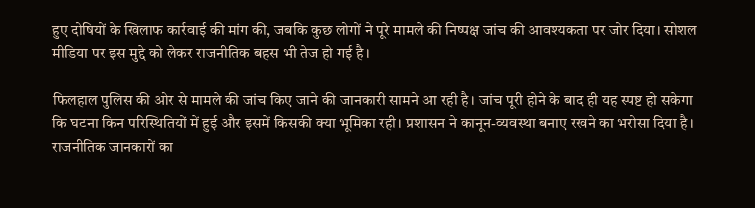हुए दोषियों के खिलाफ कार्रवाई की मांग की, जबकि कुछ लोगों ने पूरे मामले की निष्पक्ष जांच की आवश्यकता पर जोर दिया। सोशल मीडिया पर इस मुद्दे को लेकर राजनीतिक बहस भी तेज हो गई है।

फिलहाल पुलिस की ओर से मामले की जांच किए जाने की जानकारी सामने आ रही है। जांच पूरी होने के बाद ही यह स्पष्ट हो सकेगा कि घटना किन परिस्थितियों में हुई और इसमें किसकी क्या भूमिका रही। प्रशासन ने कानून-व्यवस्था बनाए रखने का भरोसा दिया है।
राजनीतिक जानकारों का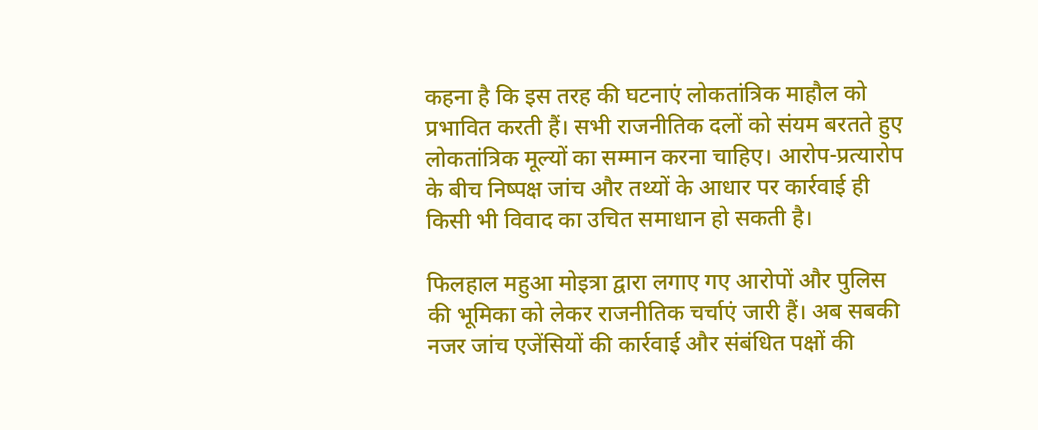कहना है कि इस तरह की घटनाएं लोकतांत्रिक माहौल को प्रभावित करती हैं। सभी राजनीतिक दलों को संयम बरतते हुए लोकतांत्रिक मूल्यों का सम्मान करना चाहिए। आरोप-प्रत्यारोप के बीच निष्पक्ष जांच और तथ्यों के आधार पर कार्रवाई ही किसी भी विवाद का उचित समाधान हो सकती है।

फिलहाल महुआ मोइत्रा द्वारा लगाए गए आरोपों और पुलिस की भूमिका को लेकर राजनीतिक चर्चाएं जारी हैं। अब सबकी नजर जांच एजेंसियों की कार्रवाई और संबंधित पक्षों की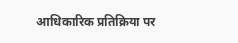आधिकारिक प्रतिक्रिया पर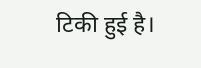टिकी हुई है।